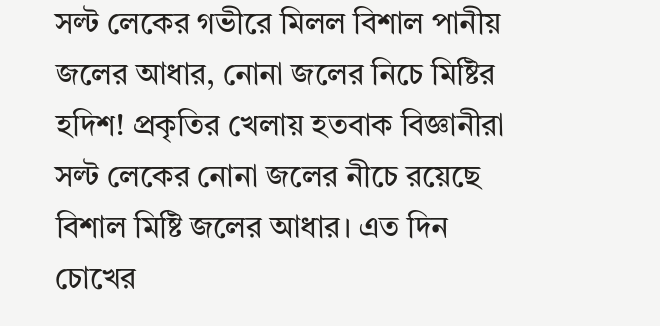সল্ট লেকের গভীরে মিলল বিশাল পানীয় জলের আধার, নোনা জলের নিচে মিষ্টির হদিশ! প্রকৃতির খেলায় হতবাক বিজ্ঞানীরা
সল্ট লেকের নোনা জলের নীচে রয়েছে বিশাল মিষ্টি জলের আধার। এত দিন চোখের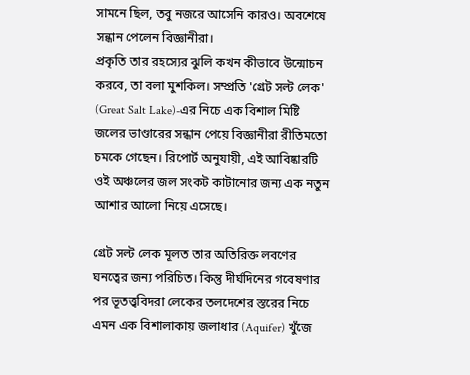সামনে ছিল, তবু নজরে আসেনি কারও। অবশেষে সন্ধান পেলেন বিজ্ঞানীরা।
প্রকৃতি তার রহস্যের ঝুলি কখন কীভাবে উন্মোচন করবে, তা বলা মুশকিল। সম্প্রতি 'গ্রেট সল্ট লেক' (Great Salt Lake)-এর নিচে এক বিশাল মিষ্টি জলের ভাণ্ডারের সন্ধান পেয়ে বিজ্ঞানীরা রীতিমতো চমকে গেছেন। রিপোর্ট অনুযায়ী, এই আবিষ্কারটি ওই অঞ্চলের জল সংকট কাটানোর জন্য এক নতুন আশার আলো নিয়ে এসেছে।

গ্রেট সল্ট লেক মূলত তার অতিরিক্ত লবণের ঘনত্বের জন্য পরিচিত। কিন্তু দীর্ঘদিনের গবেষণার পর ভূতত্ত্ববিদরা লেকের তলদেশের স্তরের নিচে এমন এক বিশালাকায় জলাধার (Aquifer) খুঁজে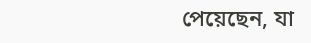পেয়েছেন, যা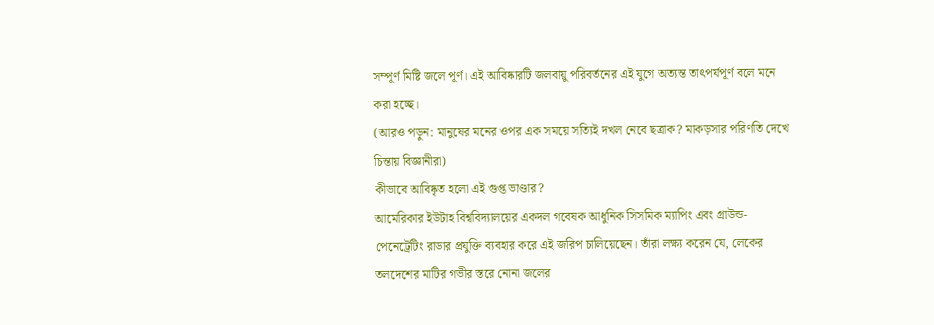সম্পূর্ণ মিষ্টি জলে পূর্ণ। এই আবিষ্কারটি জলবায়ু পরিবর্তনের এই যুগে অত্যন্ত তাৎপর্যপূর্ণ বলে মনে করা হচ্ছে।
(আরও পড়ুন: মানুষের মনের ওপর এক সময়ে সত্যিই দখল নেবে ছত্রাক? মাকড়সার পরিণতি দেখে চিন্তায় বিজ্ঞানীরা)
কীভাবে আবিষ্কৃত হলো এই গুপ্ত ভাণ্ডার?
আমেরিকার ইউটাহ বিশ্ববিদ্যালয়ের একদল গবেষক আধুনিক সিসমিক ম্যাপিং এবং গ্রাউন্ড-পেনেট্রেটিং রাডার প্রযুক্তি ব্যবহার করে এই জরিপ চালিয়েছেন। তাঁরা লক্ষ্য করেন যে, লেকের তলদেশের মাটির গভীর স্তরে নোনা জলের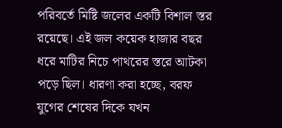পরিবর্তে মিষ্টি জলের একটি বিশাল স্তর রয়েছে। এই জল কয়েক হাজার বছর ধরে মাটির নিচে পাথরের স্তরে আটকা পড়ে ছিল। ধারণা করা হচ্ছে, বরফ যুগের শেষের দিকে যখন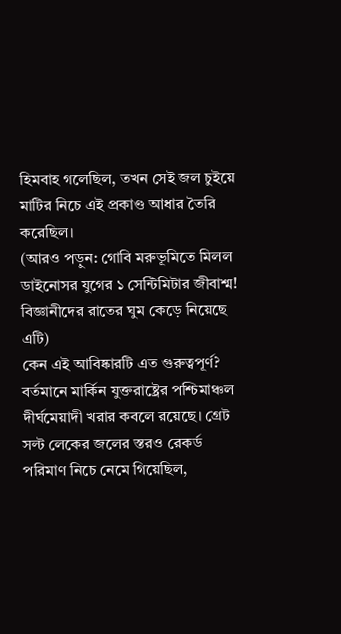হিমবাহ গলেছিল, তখন সেই জল চুইয়ে মাটির নিচে এই প্রকাণ্ড আধার তৈরি করেছিল।
(আরও পড়ুন: গোবি মরুভূমিতে মিলল ডাইনোসর যুগের ১ সেন্টিমিটার জীবাশ্ম! বিজ্ঞানীদের রাতের ঘুম কেড়ে নিয়েছে এটি)
কেন এই আবিষ্কারটি এত গুরুত্বপূর্ণ?
বর্তমানে মার্কিন যুক্তরাষ্ট্রের পশ্চিমাঞ্চল দীর্ঘমেয়াদী খরার কবলে রয়েছে। গ্রেট সল্ট লেকের জলের স্তরও রেকর্ড পরিমাণ নিচে নেমে গিয়েছিল,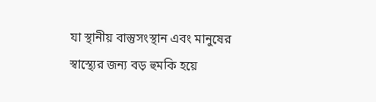যা স্থানীয় বাস্তুসংস্থান এবং মানুষের স্বাস্থ্যের জন্য বড় হুমকি হয়ে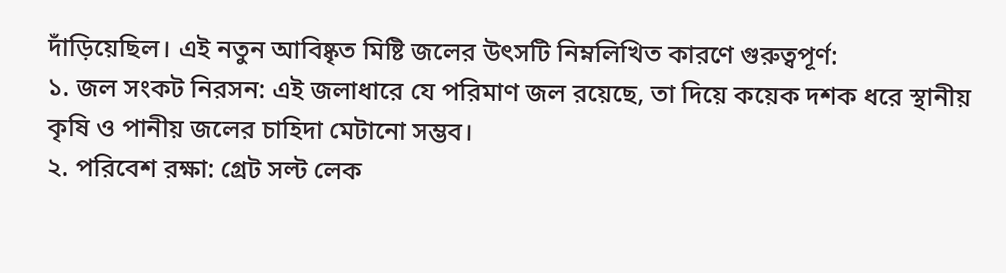দাঁড়িয়েছিল। এই নতুন আবিষ্কৃত মিষ্টি জলের উৎসটি নিম্নলিখিত কারণে গুরুত্বপূর্ণ:
১. জল সংকট নিরসন: এই জলাধারে যে পরিমাণ জল রয়েছে, তা দিয়ে কয়েক দশক ধরে স্থানীয় কৃষি ও পানীয় জলের চাহিদা মেটানো সম্ভব।
২. পরিবেশ রক্ষা: গ্রেট সল্ট লেক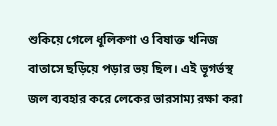শুকিয়ে গেলে ধূলিকণা ও বিষাক্ত খনিজ বাতাসে ছড়িয়ে পড়ার ভয় ছিল। এই ভূগর্ভস্থ জল ব্যবহার করে লেকের ভারসাম্য রক্ষা করা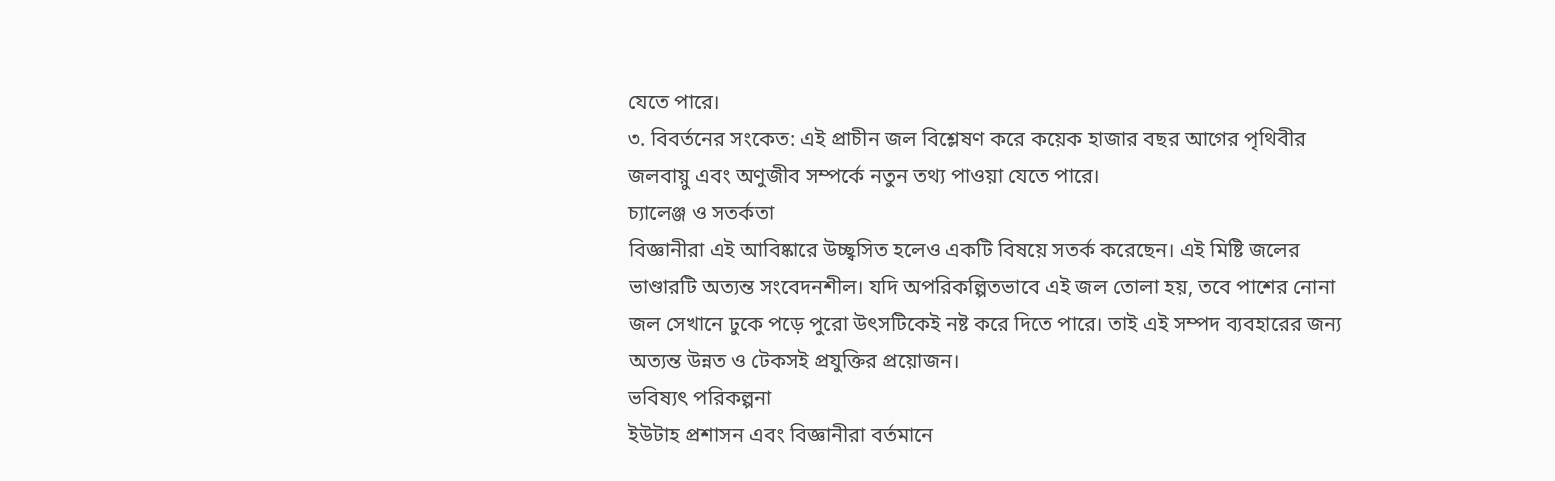যেতে পারে।
৩. বিবর্তনের সংকেত: এই প্রাচীন জল বিশ্লেষণ করে কয়েক হাজার বছর আগের পৃথিবীর জলবায়ু এবং অণুজীব সম্পর্কে নতুন তথ্য পাওয়া যেতে পারে।
চ্যালেঞ্জ ও সতর্কতা
বিজ্ঞানীরা এই আবিষ্কারে উচ্ছ্বসিত হলেও একটি বিষয়ে সতর্ক করেছেন। এই মিষ্টি জলের ভাণ্ডারটি অত্যন্ত সংবেদনশীল। যদি অপরিকল্পিতভাবে এই জল তোলা হয়, তবে পাশের নোনা জল সেখানে ঢুকে পড়ে পুরো উৎসটিকেই নষ্ট করে দিতে পারে। তাই এই সম্পদ ব্যবহারের জন্য অত্যন্ত উন্নত ও টেকসই প্রযুক্তির প্রয়োজন।
ভবিষ্যৎ পরিকল্পনা
ইউটাহ প্রশাসন এবং বিজ্ঞানীরা বর্তমানে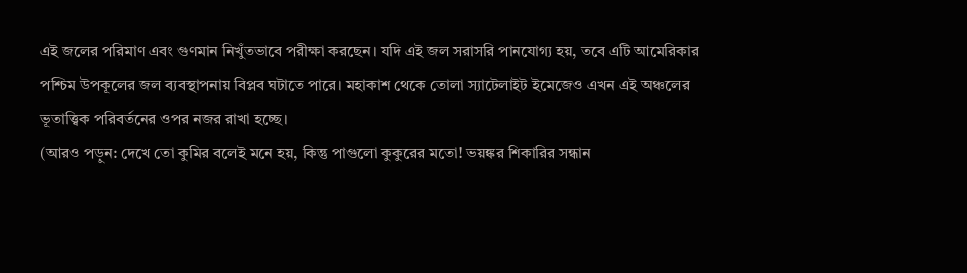এই জলের পরিমাণ এবং গুণমান নিখুঁতভাবে পরীক্ষা করছেন। যদি এই জল সরাসরি পানযোগ্য হয়, তবে এটি আমেরিকার পশ্চিম উপকূলের জল ব্যবস্থাপনায় বিপ্লব ঘটাতে পারে। মহাকাশ থেকে তোলা স্যাটেলাইট ইমেজেও এখন এই অঞ্চলের ভূতাত্ত্বিক পরিবর্তনের ওপর নজর রাখা হচ্ছে।
(আরও পড়ুন: দেখে তো কুমির বলেই মনে হয়, কিন্তু পাগুলো কুকুরের মতো! ভয়ঙ্কর শিকারির সন্ধান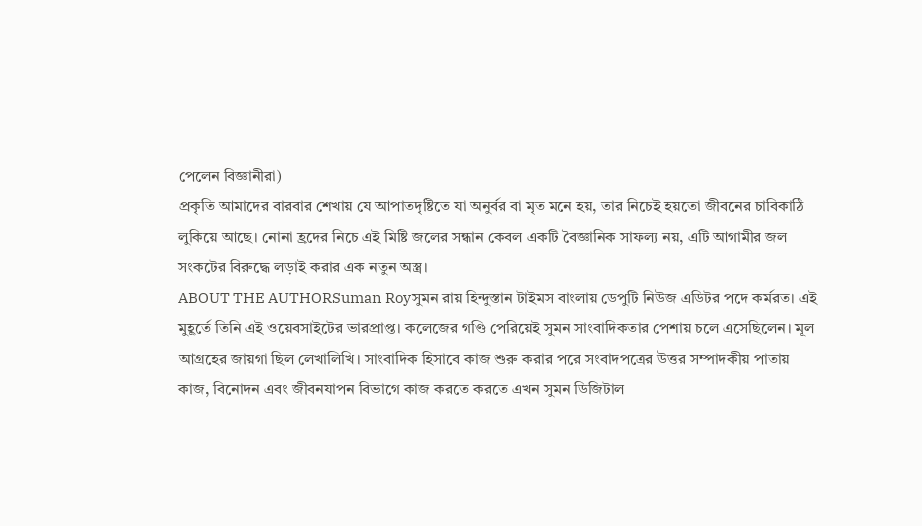পেলেন বিজ্ঞানীরা)
প্রকৃতি আমাদের বারবার শেখায় যে আপাতদৃষ্টিতে যা অনুর্বর বা মৃত মনে হয়, তার নিচেই হয়তো জীবনের চাবিকাঠি লুকিয়ে আছে। নোনা হ্রদের নিচে এই মিষ্টি জলের সন্ধান কেবল একটি বৈজ্ঞানিক সাফল্য নয়, এটি আগামীর জল সংকটের বিরুদ্ধে লড়াই করার এক নতুন অস্ত্র।
ABOUT THE AUTHORSuman Royসুমন রায় হিন্দুস্তান টাইমস বাংলায় ডেপুটি নিউজ এডিটর পদে কর্মরত। এই মুহূর্তে তিনি এই ওয়েবসাইটের ভারপ্রাপ্ত। কলেজের গণ্ডি পেরিয়েই সুমন সাংবাদিকতার পেশায় চলে এসেছিলেন। মূল আগ্রহের জায়গা ছিল লেখালিখি। সাংবাদিক হিসাবে কাজ শুরু করার পরে সংবাদপত্রের উত্তর সম্পাদকীয় পাতায় কাজ, বিনোদন এবং জীবনযাপন বিভাগে কাজ করতে করতে এখন সুমন ডিজিটাল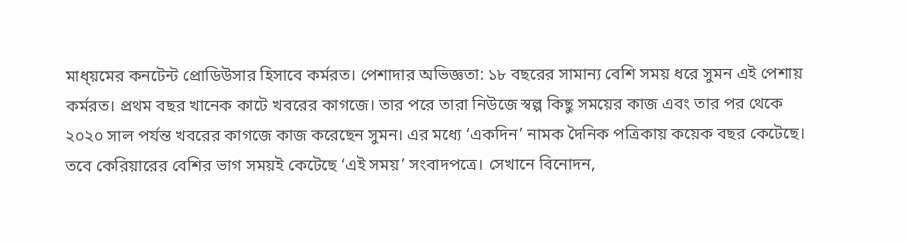মাধ্য়মের কনটেন্ট প্রোডিউসার হিসাবে কর্মরত। পেশাদার অভিজ্ঞতা: ১৮ বছরের সামান্য বেশি সময় ধরে সুমন এই পেশায় কর্মরত। প্রথম বছর খানেক কাটে খবরের কাগজে। তার পরে তারা নিউজে স্বল্প কিছু সময়ের কাজ এবং তার পর থেকে ২০২০ সাল পর্যন্ত খবরের কাগজে কাজ করেছেন সুমন। এর মধ্যে ‘একদিন’ নামক দৈনিক পত্রিকায় কয়েক বছর কেটেছে। তবে কেরিয়ারের বেশির ভাগ সময়ই কেটেছে ‘এই সময়’ সংবাদপত্রে। সেখানে বিনোদন,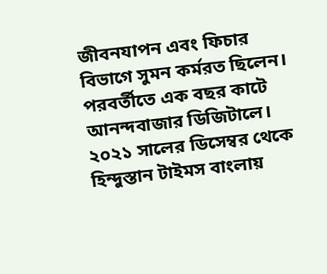জীবনযাপন এবং ফিচার বিভাগে সুমন কর্মরত ছিলেন। পরবর্তীতে এক বছর কাটে আনন্দবাজার ডিজিটালে। ২০২১ সালের ডিসেম্বর থেকে হিন্দুস্তান টাইমস বাংলায়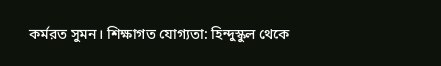কর্মরত সুমন। শিক্ষাগত যোগ্যতা: হিন্দুস্কুল থেকে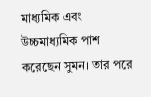মাধ্যমিক এবং উচ্চমাধ্যমিক পাশ করেছেন সুমন। তার পরে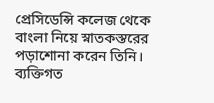প্রেসিডেন্সি কলেজ থেকে বাংলা নিয়ে স্নাতকস্তরের পড়াশোনা করেন তিনি। ব্যক্তিগত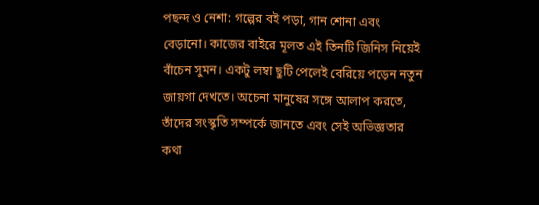পছন্দ ও নেশা: গল্পের বই পড়া, গান শোনা এবং বেড়ানো। কাজের বাইরে মূলত এই তিনটি জিনিস নিয়েই বাঁচেন সুমন। একটু লম্বা ছুটি পেলেই বেরিয়ে পড়েন নতুন জায়গা দেখতে। অচেনা মানুষের সঙ্গে আলাপ করতে, তাঁদের সংস্কৃতি সম্পর্কে জানতে এবং সেই অভিজ্ঞতার কথা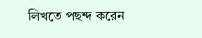লিখতে পছন্দ করেন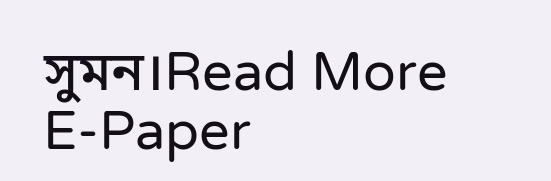সুমন।Read More
E-Paper